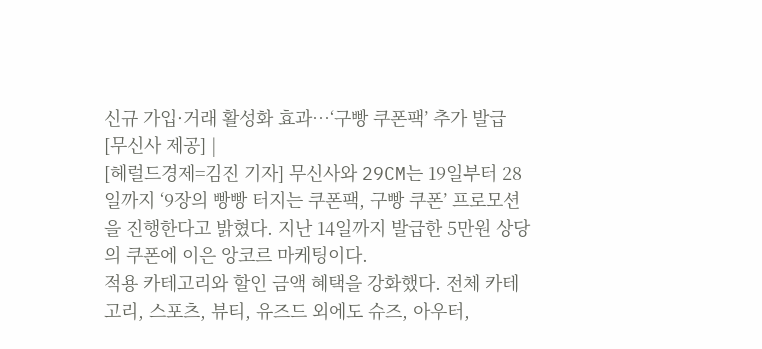신규 가입·거래 활성화 효과…‘구빵 쿠폰팩’ 추가 발급
[무신사 제공] |
[헤럴드경제=김진 기자] 무신사와 29CM는 19일부터 28일까지 ‘9장의 빵빵 터지는 쿠폰팩, 구빵 쿠폰’ 프로모션을 진행한다고 밝혔다. 지난 14일까지 발급한 5만원 상당의 쿠폰에 이은 앙코르 마케팅이다.
적용 카테고리와 할인 금액 혜택을 강화했다. 전체 카테고리, 스포츠, 뷰티, 유즈드 외에도 슈즈, 아우터,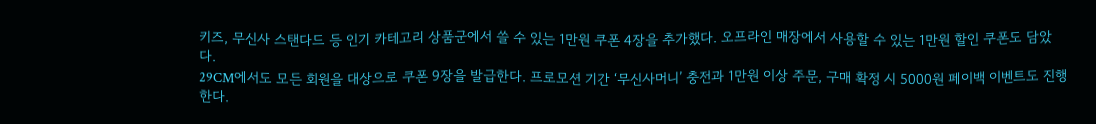키즈, 무신사 스탠다드 등 인기 카테고리 상품군에서 쓸 수 있는 1만원 쿠폰 4장을 추가했다. 오프라인 매장에서 사용할 수 있는 1만원 할인 쿠폰도 담았다.
29CM에서도 모든 회원을 대상으로 쿠폰 9장을 발급한다. 프로모션 기간 ‘무신사머니’ 충전과 1만원 이상 주문, 구매 확정 시 5000원 페이백 이벤트도 진행한다.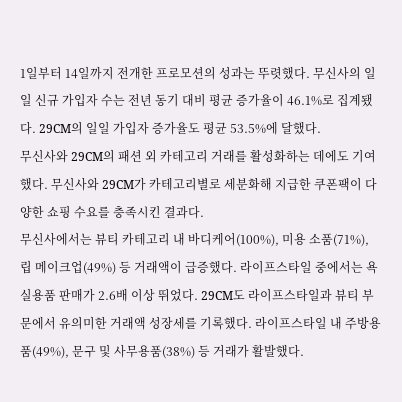1일부터 14일까지 전개한 프로모션의 성과는 뚜렷했다. 무신사의 일일 신규 가입자 수는 전년 동기 대비 평균 증가율이 46.1%로 집계됐다. 29CM의 일일 가입자 증가율도 평균 53.5%에 달했다.
무신사와 29CM의 패션 외 카테고리 거래를 활성화하는 데에도 기여했다. 무신사와 29CM가 카테고리별로 세분화해 지급한 쿠폰팩이 다양한 쇼핑 수요를 충족시킨 결과다.
무신사에서는 뷰티 카테고리 내 바디케어(100%), 미용 소품(71%), 립 메이크업(49%) 등 거래액이 급증했다. 라이프스타일 중에서는 욕실용품 판매가 2.6배 이상 뛰었다. 29CM도 라이프스타일과 뷰티 부문에서 유의미한 거래액 성장세를 기록했다. 라이프스타일 내 주방용품(49%), 문구 및 사무용품(38%) 등 거래가 활발했다.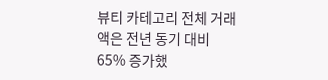뷰티 카테고리 전체 거래액은 전년 동기 대비 65% 증가했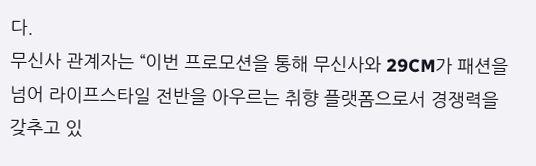다.
무신사 관계자는 “이번 프로모션을 통해 무신사와 29CM가 패션을 넘어 라이프스타일 전반을 아우르는 취향 플랫폼으로서 경쟁력을 갖추고 있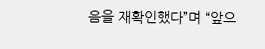음을 재확인했다”며 “앞으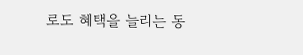로도 혜택을 늘리는 동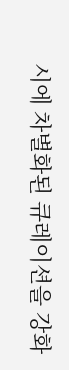시에 차별화된 큐레이션을 강화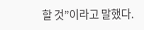할 것”이라고 말했다.